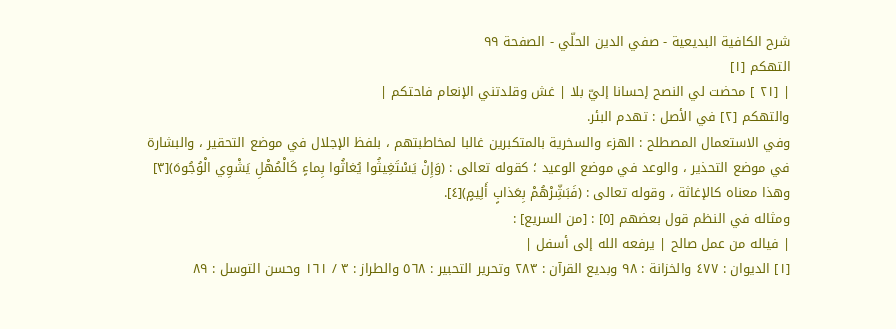شرح الكافية البديعية - صفي الدين الحلّي - الصفحة ٩٩
التهكم [١]
| [٢١ ] محضت لي النصح إحسانا إليّ بلا | غش وقلدتني الإنعام فاحتكم |
والتهكم [٢] في الأصل : تهدم البئر.
وفي الاستعمال المصطلح : الهزء والسخرية بالمتكبرين غالبا لمخاطبتهم ، بلفظ الإجلال في موضع التحقير ، والبشارة في موضع التحذير ، والوعد في موضع الوعيد ؛ كقوله تعالى : (وَإِنْ يَسْتَغِيثُوا يُغاثُوا بِماءٍ كَالْمُهْلِ يَشْوِي الْوُجُوهَ)[٣] وهذا معناه كالإغاثة ، وقوله تعالى : (فَبَشِّرْهُمْ بِعَذابٍ أَلِيمٍ)[٤].
ومثاله في النظم قول بعضهم [٥] : [من السريع] :
| فياله من عمل صالح | يرفعه الله إلى أسفل |
[١] الديوان : ٤٧٧ والخزانة : ٩٨ وبديع القرآن : ٢٨٣ وتحرير التحبير : ٥٦٨ والطراز : ٣ / ١٦١ وحسن التوسل : ٨٩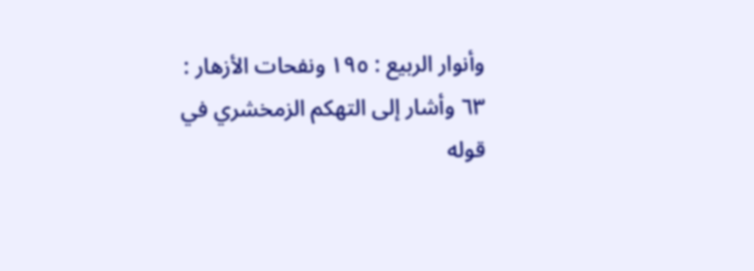وأنوار الربيع : ١٩٥ ونفحات الأزهار : ٦٣ وأشار إلى التهكم الزمخشري في قوله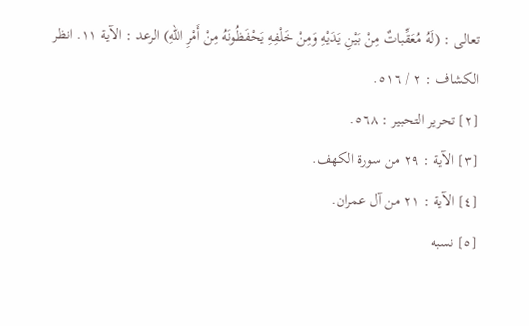تعالى : (لَهُ مُعَقِّباتٌ مِنْ بَيْنِ يَدَيْهِ وَمِنْ خَلْفِهِ يَحْفَظُونَهُ مِنْ أَمْرِ اللهِ) الرعد : الآية ١١. انظر الكشاف : ٢ / ٥١٦.
[٢] تحرير التحبير : ٥٦٨.
[٣] الآية : ٢٩ من سورة الكهف.
[٤] الآية : ٢١ من آل عمران.
[٥] نسبه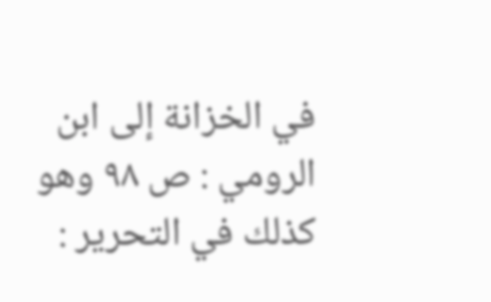في الخزانة إلى ابن الرومي : ص ٩٨ وهو كذلك في التحرير :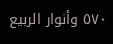٥٧٠ وأنوار الربيع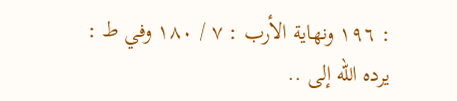: ١٩٦ ونهاية الأرب : ٧ / ١٨٠ وفي ط : يرده الله إلى ..